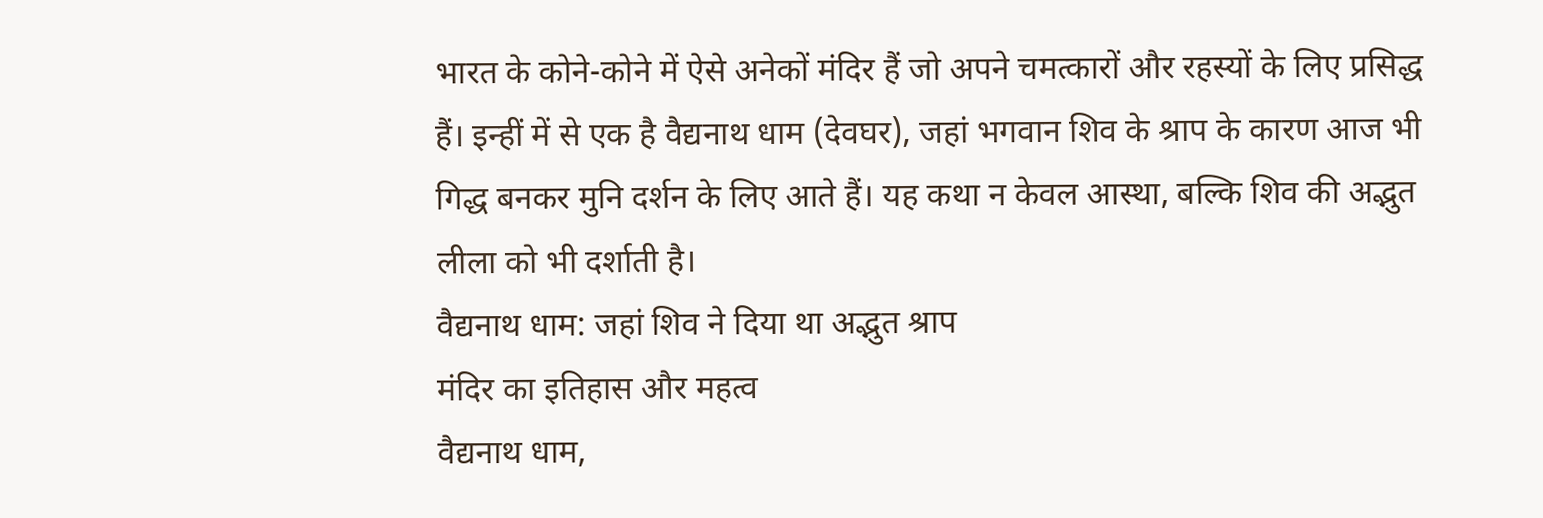भारत के कोने-कोने में ऐसे अनेकों मंदिर हैं जो अपने चमत्कारों और रहस्यों के लिए प्रसिद्ध हैं। इन्हीं में से एक है वैद्यनाथ धाम (देवघर), जहां भगवान शिव के श्राप के कारण आज भी गिद्ध बनकर मुनि दर्शन के लिए आते हैं। यह कथा न केवल आस्था, बल्कि शिव की अद्भुत लीला को भी दर्शाती है।
वैद्यनाथ धाम: जहां शिव ने दिया था अद्भुत श्राप
मंदिर का इतिहास और महत्व
वैद्यनाथ धाम,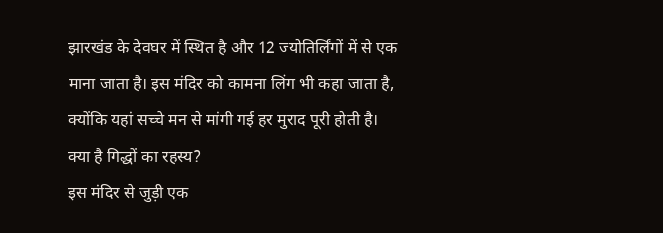झारखंड के देवघर में स्थित है और 12 ज्योतिर्लिंगों में से एक माना जाता है। इस मंदिर को कामना लिंग भी कहा जाता है, क्योंकि यहां सच्चे मन से मांगी गई हर मुराद पूरी होती है।
क्या है गिद्धों का रहस्य?
इस मंदिर से जुड़ी एक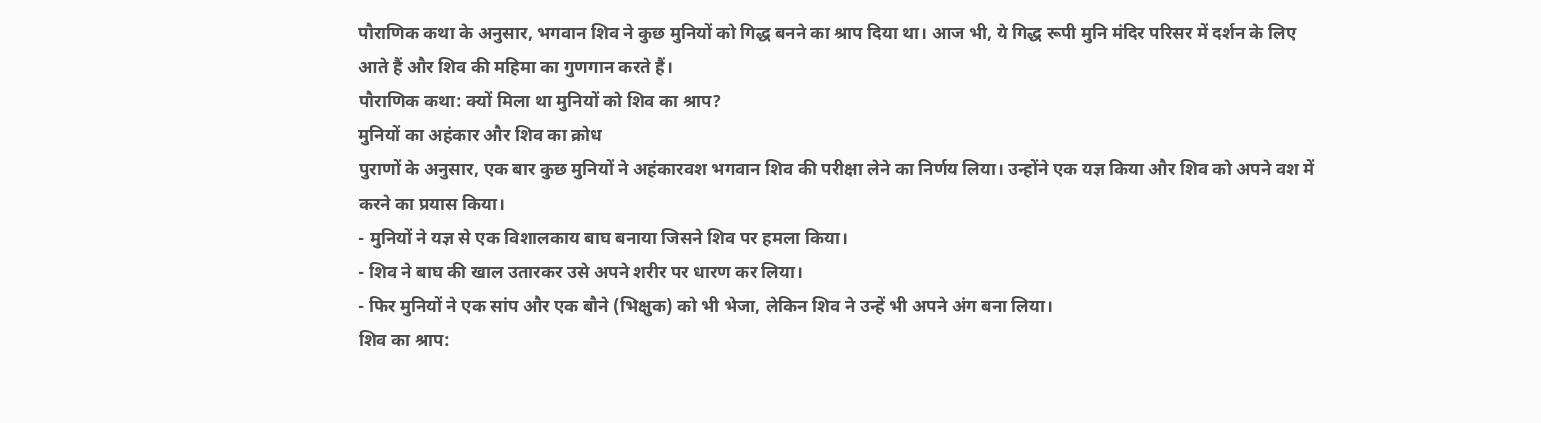पौराणिक कथा के अनुसार, भगवान शिव ने कुछ मुनियों को गिद्ध बनने का श्राप दिया था। आज भी, ये गिद्ध रूपी मुनि मंदिर परिसर में दर्शन के लिए आते हैं और शिव की महिमा का गुणगान करते हैं।
पौराणिक कथा: क्यों मिला था मुनियों को शिव का श्राप?
मुनियों का अहंकार और शिव का क्रोध
पुराणों के अनुसार, एक बार कुछ मुनियों ने अहंकारवश भगवान शिव की परीक्षा लेने का निर्णय लिया। उन्होंने एक यज्ञ किया और शिव को अपने वश में करने का प्रयास किया।
- मुनियों ने यज्ञ से एक विशालकाय बाघ बनाया जिसने शिव पर हमला किया।
- शिव ने बाघ की खाल उतारकर उसे अपने शरीर पर धारण कर लिया।
- फिर मुनियों ने एक सांप और एक बौने (भिक्षुक) को भी भेजा, लेकिन शिव ने उन्हें भी अपने अंग बना लिया।
शिव का श्राप: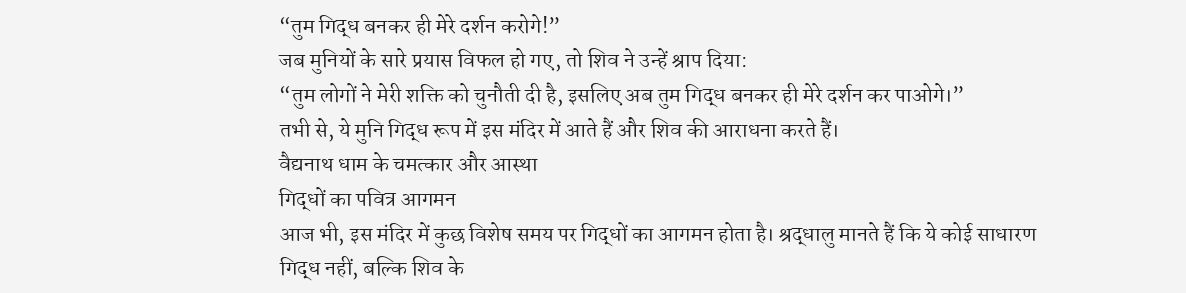“तुम गिद्ध बनकर ही मेरे दर्शन करोगे!”
जब मुनियों के सारे प्रयास विफल हो गए, तो शिव ने उन्हें श्राप दिया:
“तुम लोगों ने मेरी शक्ति को चुनौती दी है, इसलिए अब तुम गिद्ध बनकर ही मेरे दर्शन कर पाओगे।”
तभी से, ये मुनि गिद्ध रूप में इस मंदिर में आते हैं और शिव की आराधना करते हैं।
वैद्यनाथ धाम के चमत्कार और आस्था
गिद्धों का पवित्र आगमन
आज भी, इस मंदिर में कुछ विशेष समय पर गिद्धों का आगमन होता है। श्रद्धालु मानते हैं कि ये कोई साधारण गिद्ध नहीं, बल्कि शिव के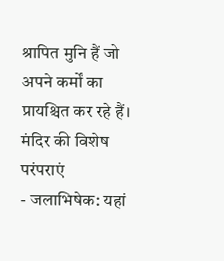श्रापित मुनि हैं जो अपने कर्मों का प्रायश्चित कर रहे हैं।
मंदिर की विशेष परंपराएं
- जलाभिषेक: यहां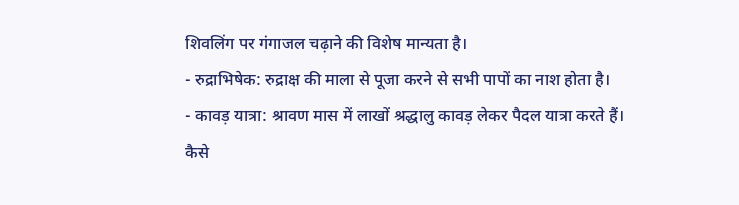शिवलिंग पर गंगाजल चढ़ाने की विशेष मान्यता है।
- रुद्राभिषेक: रुद्राक्ष की माला से पूजा करने से सभी पापों का नाश होता है।
- कावड़ यात्रा: श्रावण मास में लाखों श्रद्धालु कावड़ लेकर पैदल यात्रा करते हैं।
कैसे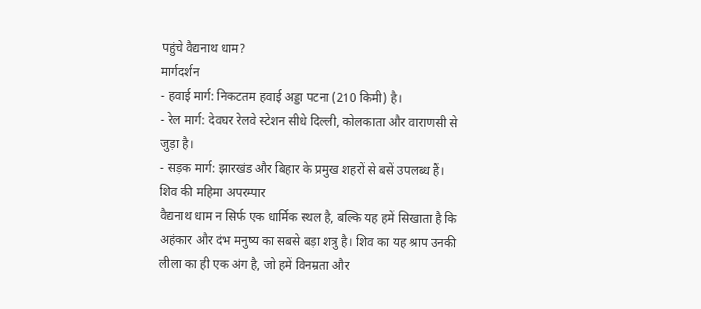पहुंचे वैद्यनाथ धाम?
मार्गदर्शन
- हवाई मार्ग: निकटतम हवाई अड्डा पटना (210 किमी) है।
- रेल मार्ग: देवघर रेलवे स्टेशन सीधे दिल्ली, कोलकाता और वाराणसी से जुड़ा है।
- सड़क मार्ग: झारखंड और बिहार के प्रमुख शहरों से बसें उपलब्ध हैं।
शिव की महिमा अपरम्पार
वैद्यनाथ धाम न सिर्फ एक धार्मिक स्थल है, बल्कि यह हमें सिखाता है कि अहंकार और दंभ मनुष्य का सबसे बड़ा शत्रु है। शिव का यह श्राप उनकी लीला का ही एक अंग है, जो हमें विनम्रता और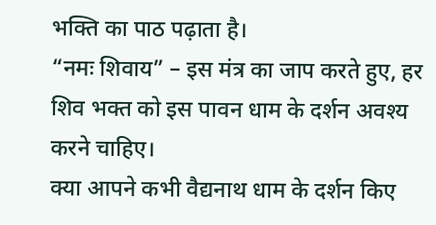भक्ति का पाठ पढ़ाता है।
“नमः शिवाय” – इस मंत्र का जाप करते हुए, हर शिव भक्त को इस पावन धाम के दर्शन अवश्य करने चाहिए।
क्या आपने कभी वैद्यनाथ धाम के दर्शन किए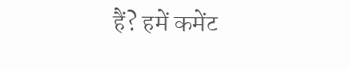हैं? हमें कमेंट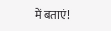में बताएं!